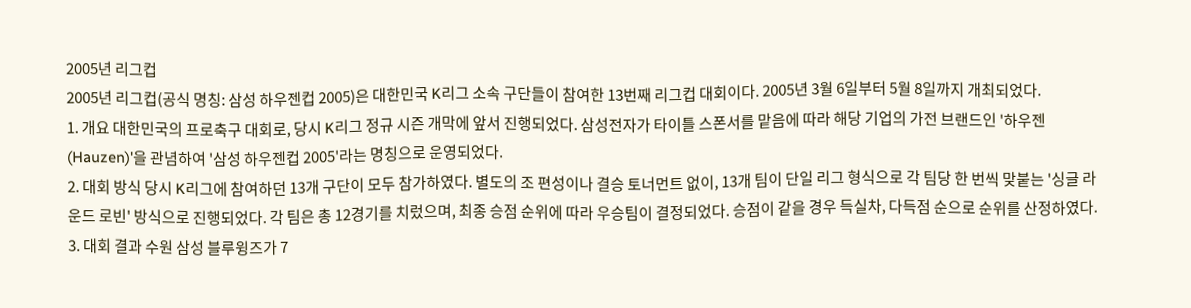2005년 리그컵
2005년 리그컵(공식 명칭: 삼성 하우젠컵 2005)은 대한민국 K리그 소속 구단들이 참여한 13번째 리그컵 대회이다. 2005년 3월 6일부터 5월 8일까지 개최되었다.
1. 개요 대한민국의 프로축구 대회로, 당시 K리그 정규 시즌 개막에 앞서 진행되었다. 삼성전자가 타이틀 스폰서를 맡음에 따라 해당 기업의 가전 브랜드인 '하우젠(Hauzen)'을 관념하여 '삼성 하우젠컵 2005'라는 명칭으로 운영되었다.
2. 대회 방식 당시 K리그에 참여하던 13개 구단이 모두 참가하였다. 별도의 조 편성이나 결승 토너먼트 없이, 13개 팀이 단일 리그 형식으로 각 팀당 한 번씩 맞붙는 '싱글 라운드 로빈' 방식으로 진행되었다. 각 팀은 총 12경기를 치렀으며, 최종 승점 순위에 따라 우승팀이 결정되었다. 승점이 같을 경우 득실차, 다득점 순으로 순위를 산정하였다.
3. 대회 결과 수원 삼성 블루윙즈가 7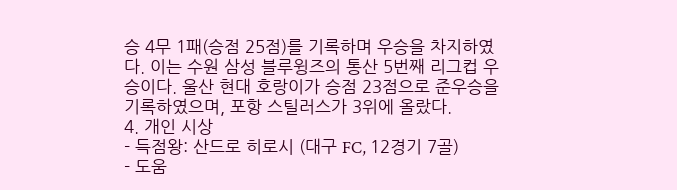승 4무 1패(승점 25점)를 기록하며 우승을 차지하였다. 이는 수원 삼성 블루윙즈의 통산 5번째 리그컵 우승이다. 울산 현대 호랑이가 승점 23점으로 준우승을 기록하였으며, 포항 스틸러스가 3위에 올랐다.
4. 개인 시상
- 득점왕: 산드로 히로시 (대구 FC, 12경기 7골)
- 도움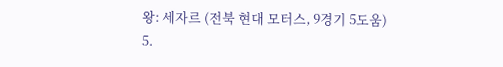왕: 세자르 (전북 현대 모터스, 9경기 5도움)
5.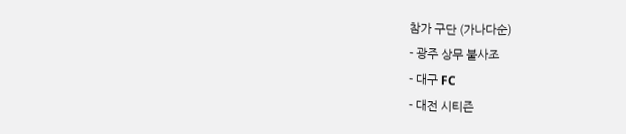참가 구단 (가나다순)
- 광주 상무 불사조
- 대구 FC
- 대전 시티즌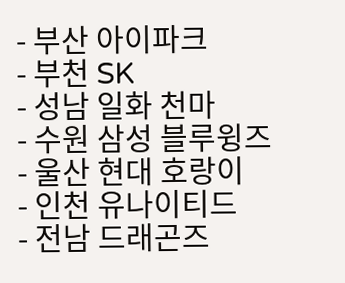- 부산 아이파크
- 부천 SK
- 성남 일화 천마
- 수원 삼성 블루윙즈
- 울산 현대 호랑이
- 인천 유나이티드
- 전남 드래곤즈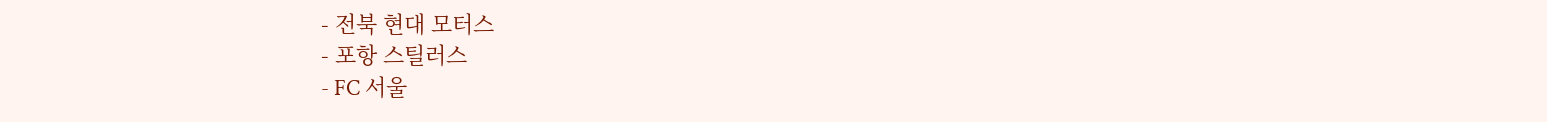- 전북 현대 모터스
- 포항 스틸러스
- FC 서울